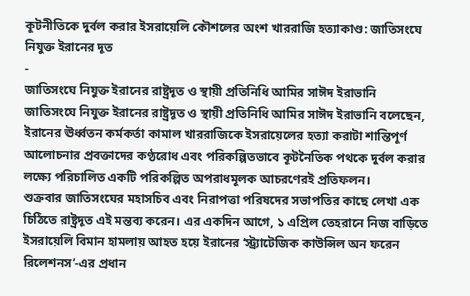কূটনীতিকে দুর্বল করার ইসরায়েলি কৌশলের অংশ খাররাজি হত্যাকাণ্ড: জাতিসংঘে নিযুক্ত ইরানের দূত
-
জাতিসংঘে নিযুক্ত ইরানের রাষ্ট্রদূত ও স্থায়ী প্রতিনিধি আমির সাঈদ ইরাভানি
জাতিসংঘে নিযুক্ত ইরানের রাষ্ট্রদূত ও স্থায়ী প্রতিনিধি আমির সাঈদ ইরাভানি বলেছেন, ইরানের ঊর্ধ্বতন কর্মকর্তা কামাল খাররাজিকে ইসরায়েলের হত্যা করাটা শান্তিপূর্ণ আলোচনার প্রবক্তাদের কণ্ঠরোধ এবং পরিকল্পিতভাবে কূটনৈতিক পথকে দুর্বল করার লক্ষ্যে পরিচালিত একটি পরিকল্পিত অপরাধমূলক আচরণেরই প্রতিফলন।
শুক্রবার জাতিসংঘের মহাসচিব এবং নিরাপত্তা পরিষদের সভাপতির কাছে লেখা এক চিঠিতে রাষ্ট্রদূত এই মন্তব্য করেন। এর একদিন আগে, ১ এপ্রিল তেহরানে নিজ বাড়িতে ইসরায়েলি বিমান হামলায় আহত হয়ে ইরানের ‘স্ট্র্যাটেজিক কাউন্সিল অন ফরেন রিলেশনস’-এর প্রধান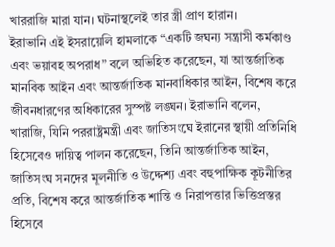খাররাজি মারা যান। ঘটনাস্থলেই তার স্ত্রী প্রাণ হারান।
ইরাভানি এই ইসরায়েলি হামলাকে “একটি জঘন্য সন্ত্রাসী কর্মকাণ্ড এবং ভয়াবহ অপরাধ” বলে অভিহিত করেছেন, যা আন্তর্জাতিক মানবিক আইন এবং আন্তর্জাতিক মানবাধিকার আইন, বিশেষ করে জীবনধারণের অধিকারের সুস্পষ্ট লঙ্ঘন। ইরাভানি বলেন, খারাজি, যিনি পররাষ্ট্রমন্ত্রী এবং জাতিসংঘে ইরানের স্থায়ী প্রতিনিধি হিসেবেও দায়িত্ব পালন করেছেন, তিনি আন্তর্জাতিক আইন, জাতিসংঘ সনদের মূলনীতি ও উদ্দেশ্য এবং বহুপাক্ষিক কূটনীতির প্রতি, বিশেষ করে আন্তর্জাতিক শান্তি ও নিরাপত্তার ভিত্তিপ্রস্তর হিসেবে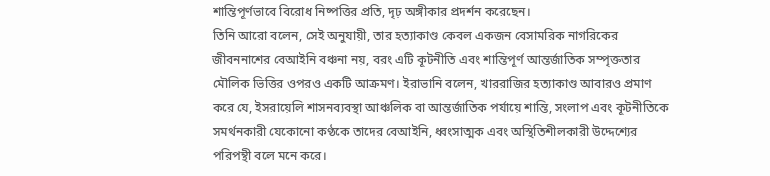শান্তিপূর্ণভাবে বিরোধ নিষ্পত্তির প্রতি, দৃঢ় অঙ্গীকার প্রদর্শন করেছেন।
তিনি আরো বলেন, সেই অনুযায়ী, তার হত্যাকাণ্ড কেবল একজন বেসামরিক নাগরিকের জীবননাশের বেআইনি বঞ্চনা নয়, বরং এটি কূটনীতি এবং শান্তিপূর্ণ আন্তর্জাতিক সম্পৃক্ততার মৌলিক ভিত্তির ওপরও একটি আক্রমণ। ইরাভানি বলেন, খাররাজির হত্যাকাণ্ড আবারও প্রমাণ করে যে, ইসরায়েলি শাসনব্যবস্থা আঞ্চলিক বা আন্তর্জাতিক পর্যায়ে শান্তি, সংলাপ এবং কূটনীতিকে সমর্থনকারী যেকোনো কণ্ঠকে তাদের বেআইনি, ধ্বংসাত্মক এবং অস্থিতিশীলকারী উদ্দেশ্যের পরিপন্থী বলে মনে করে।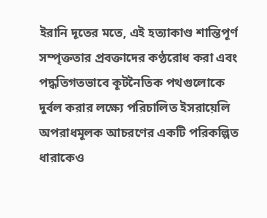ইরানি দূতের মতে, এই হত্যাকাণ্ড শান্তিপূর্ণ সম্পৃক্ততার প্রবক্তাদের কণ্ঠরোধ করা এবং পদ্ধতিগতভাবে কূটনৈতিক পথগুলোকে দুর্বল করার লক্ষ্যে পরিচালিত ইসরায়েলি অপরাধমূলক আচরণের একটি পরিকল্পিত ধারাকেও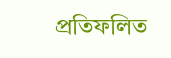প্রতিফলিত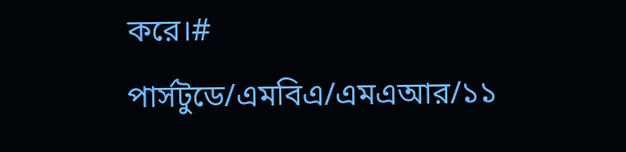করে।#
পার্সটুডে/এমবিএ/এমএআর/১১